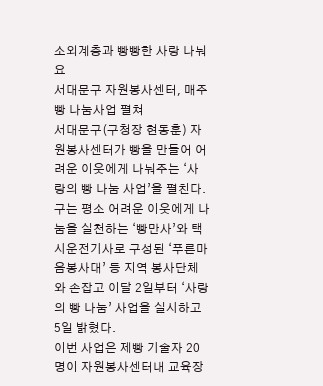소외계층과 빵빵한 사랑 나눠요
서대문구 자원봉사센터, 매주 빵 나눔사업 펼쳐
서대문구(구청장 현동훈) 자원봉사센터가 빵을 만들어 어려운 이웃에게 나눠주는 ‘사랑의 빵 나눔 사업’을 펼친다.
구는 평소 어려운 이웃에게 나눔을 실천하는 ‘빵만사’와 택시운전기사로 구성된 ‘푸른마음봉사대’ 등 지역 봉사단체와 손잡고 이달 2일부터 ‘사랑의 빵 나눔’ 사업을 실시하고 5일 밝혔다.
이번 사업은 제빵 기술자 20명이 자원봉사센터내 교육장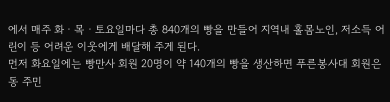에서 매주 화ㆍ목ㆍ토요일마다 총 840개의 빵을 만들어 지역내 홀몸노인, 저소득 어린이 등 어려운 이웃에게 배달해 주게 된다.
먼저 화요일에는 빵만사 회원 20명이 약 140개의 빵을 생산하면 푸른봉사대 회원은 동 주민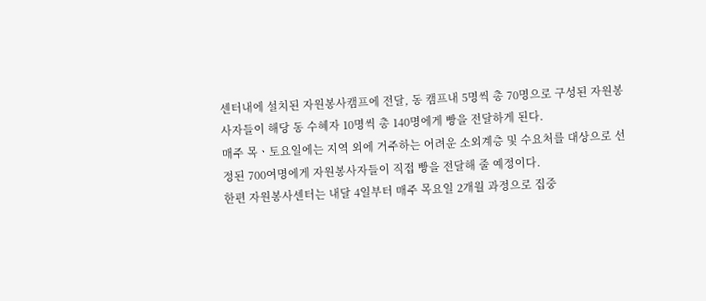센터내에 설치된 자원봉사캠프에 전달, 동 캠프내 5명씩 총 70명으로 구성된 자원봉사자들이 해당 동 수혜자 10명씩 총 140명에게 빵을 전달하게 된다.
매주 목ㆍ토요일에는 지역 외에 거주하는 어려운 소외계층 및 수요처를 대상으로 선정된 700여명에게 자원봉사자들이 직접 빵을 전달해 줄 예정이다.
한편 자원봉사센터는 내달 4일부터 매주 목요일 2개월 과정으로 집중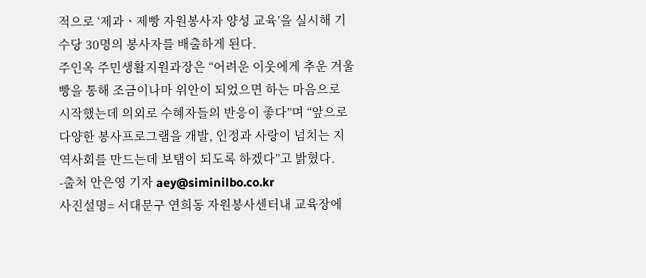적으로 ‘제과ㆍ제빵 자원봉사자 양성 교육’을 실시해 기수당 30명의 봉사자를 배출하게 된다.
주인옥 주민생활지원과장은 “어려운 이웃에게 추운 겨울 빵을 통해 조금이나마 위안이 되었으면 하는 마음으로 시작했는데 의외로 수혜자들의 반응이 좋다”며 “앞으로 다양한 봉사프로그램을 개발, 인정과 사랑이 넘치는 지역사회를 만드는데 보탬이 되도록 하겠다”고 밝혔다.
-출처 안은영 기자 aey@siminilbo.co.kr
사진설명= 서대문구 연희동 자원봉사센터내 교육장에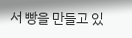서 빵을 만들고 있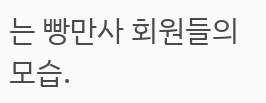는 빵만사 회원들의 모습.